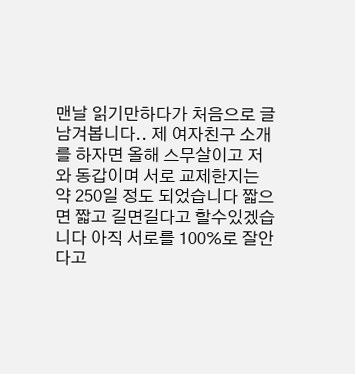맨날 읽기만하다가 처음으로 글 남겨봅니다.. 제 여자친구 소개를 하자면 올해 스무살이고 저와 동갑이며 서로 교제한지는 약 250일 정도 되었습니다 짧으면 짧고 길면길다고 할수있겠습니다 아직 서로를 100%로 잘안다고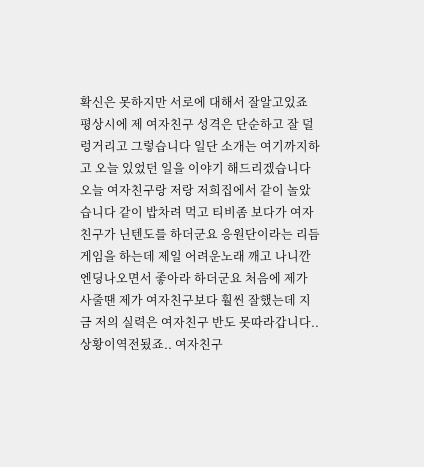확신은 못하지만 서로에 대해서 잘알고있죠 평상시에 제 여자친구 성격은 단순하고 잘 덜렁거리고 그렇습니다 일단 소개는 여기까지하고 오늘 있었던 일을 이야기 해드리겠습니다 오늘 여자친구랑 저랑 저희집에서 같이 놀았습니다 같이 밥차려 먹고 티비좀 보다가 여자친구가 닌텐도를 하더군요 응원단이라는 리듬 게임을 하는데 제일 어려운노래 깨고 나니깐 엔딩나오면서 좋아라 하더군요 처음에 제가 사줄땐 제가 여자친구보다 훨씬 잘했는데 지금 저의 실력은 여자친구 반도 못따라갑니다.. 상황이역전됬죠.. 여자친구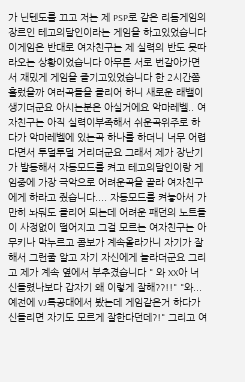가 닌텐도를 끄고 저는 제 PSP로 같은 리듬게임의 장르인 테고의달인이라는 게임을 하고있었습니다 이게임은 반대로 여자친구는 제 실력의 반도 못따라오는 상황이었습니다 아무튼 서로 번갈아가면서 재밌게 게임을 즐기고있었습니다 한 2시간쯤 흘렀을까 여러곡들을 클리어 하니 새로운 래밸이 생기더군요 아시는분은 아실거에요 악마레벨.. 여자친구는 아직 실력이부족해서 쉬운곡위주로 하다가 악마레벨에 있는곡 하나를 하더니 너무 어렵다면서 투덜투덜 거리더군요 그래서 제가 장난기가 발동해서 자동모드를 켜고 테고의달인이랑 게임중에 가장 극악으로 어려운곡을 골라 여자친구에게 하라고 줬습니다.... 자동모드를 켜놓아서 가만히 놔둬도 클리어 되는데 어려운 패던의 노트들이 사정없이 떨어지고 그걸 모르는 여자친구는 아무키나 막누르고 콤보가 계속올라가니 자기가 잘해서 그런줄 알고 자기 자신에게 놀라더군요 그리고 제가 계속 옆에서 부추겼습니다 " 와 XX아 너 신들렸나보다 갑자기 왜 이렇게 잘해??!!" "와... 예전에 VJ특공대에서 봤는데 게임같은거 하다가 신들리면 자기도 모르게 잘한다던데?!" 그리고 여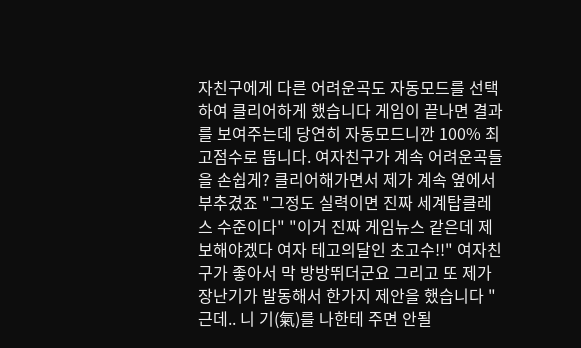자친구에게 다른 어려운곡도 자동모드를 선택하여 클리어하게 했습니다 게임이 끝나면 결과를 보여주는데 당연히 자동모드니깐 100% 최고점수로 뜹니다. 여자친구가 계속 어려운곡들을 손쉽게? 클리어해가면서 제가 계속 옆에서 부추겼죠 "그정도 실력이면 진짜 세계탑클레스 수준이다" "이거 진짜 게임뉴스 같은데 제보해야겠다 여자 테고의달인 초고수!!" 여자친구가 좋아서 막 방방뛰더군요 그리고 또 제가 장난기가 발동해서 한가지 제안을 했습니다 "근데.. 니 기(氣)를 나한테 주면 안될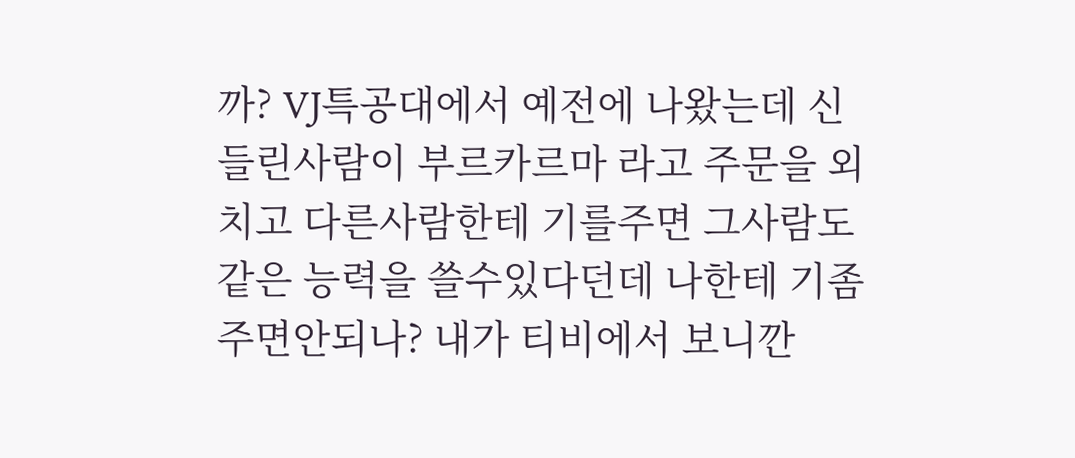까? VJ특공대에서 예전에 나왔는데 신들린사람이 부르카르마 라고 주문을 외치고 다른사람한테 기를주면 그사람도 같은 능력을 쓸수있다던데 나한테 기좀 주면안되나? 내가 티비에서 보니깐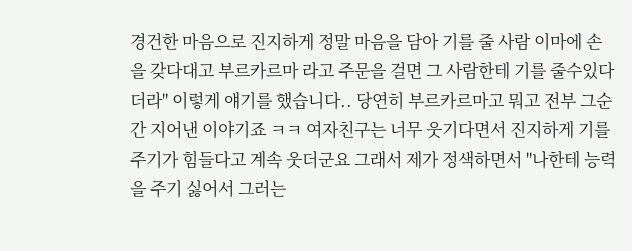경건한 마음으로 진지하게 정말 마음을 담아 기를 줄 사람 이마에 손을 갖다대고 부르카르마 라고 주문을 걸면 그 사람한테 기를 줄수있다더라" 이렇게 얘기를 했습니다.. 당연히 부르카르마고 뭐고 전부 그순간 지어낸 이야기죠 ㅋㅋ 여자친구는 너무 웃기다면서 진지하게 기를 주기가 힘들다고 계속 웃더군요 그래서 제가 정색하면서 "나한테 능력을 주기 싫어서 그러는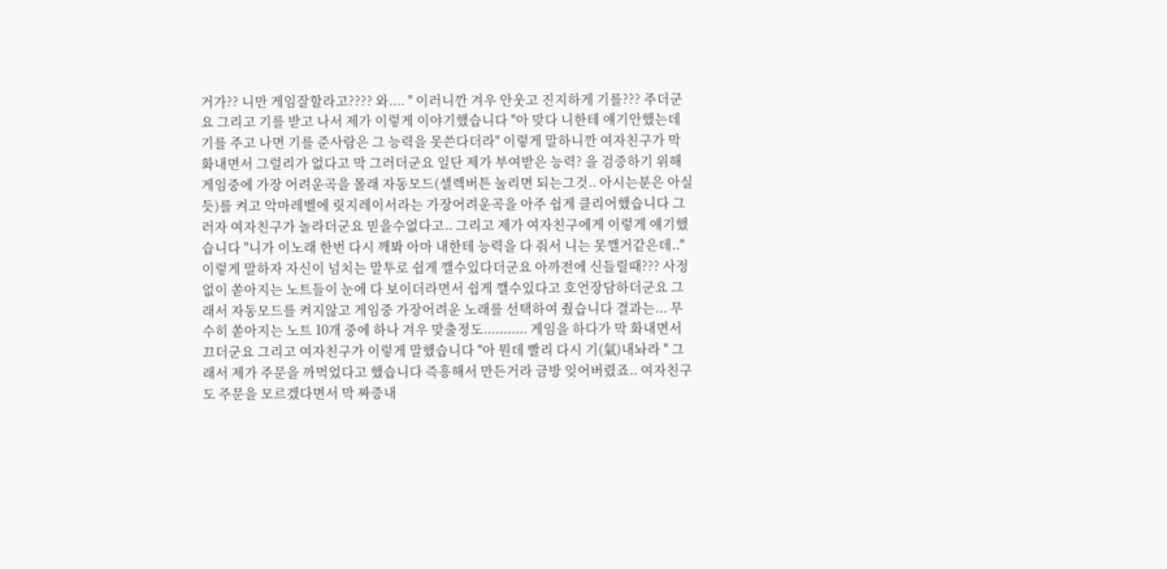거가?? 니만 게임잘할라고???? 와.... " 이러니깐 겨우 안웃고 진지하게 기를??? 주더군요 그리고 기를 받고 나서 제가 이렇게 이야기했습니다 "아 맞다 니한테 얘기안했는데 기를 주고 나면 기를 준사람은 그 능력을 못쓴다더라" 이렇게 말하니깐 여자친구가 막 화내면서 그럴리가 없다고 막 그러더군요 일단 제가 부여받은 능력? 을 검증하기 위해 게임중에 가장 어려운곡을 몰래 자동모드(셀렉버튼 눌리면 되는그것.. 아시는분은 아실듯)를 켜고 악마레벨에 릿지레이서라는 가장어려운곡을 아주 쉽게 클리어했습니다 그러자 여자친구가 놀라더군요 믿을수없다고.. 그리고 제가 여자친구에게 이렇게 얘기했습니다 "니가 이노래 한번 다시 깨봐 아마 내한테 능력을 다 줘서 니는 못깰거같은데.." 이렇게 말하자 자신이 넘치는 말투로 쉽게 깰수있다더군요 아까전에 신들릴때??? 사정없이 쏟아지는 노트들이 눈에 다 보이더라면서 쉽게 깰수있다고 호언장담하더군요 그래서 자동모드를 켜지않고 게임중 가장어려운 노래를 선택하여 줬습니다 결과는... 무수히 쏟아지는 노트 10개 중에 하나 겨우 맞출정도........... 게임을 하다가 막 화내면서 끄더군요 그리고 여자친구가 이렇게 말했습니다 "아 뭔데 빨리 다시 기(氣)내놔라 " 그래서 제가 주문을 까먹었다고 했습니다 즉흥해서 만든거라 금방 잊어버렸죠.. 여자친구도 주문을 모르겠다면서 막 짜증내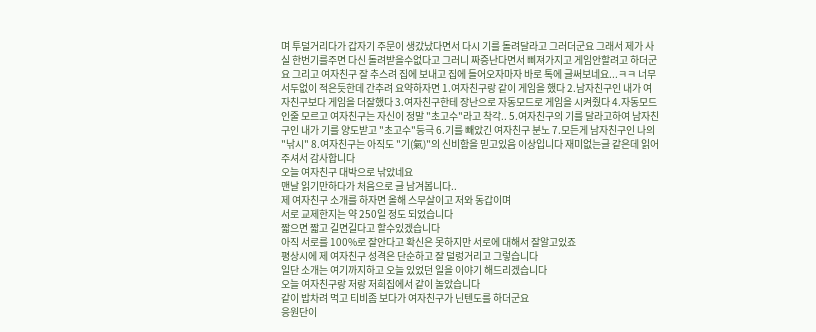며 투덜거리다가 갑자기 주문이 생갔났다면서 다시 기를 돌려달라고 그러더군요 그래서 제가 사실 한번기를주면 다신 돌려받을수없다고 그러니 짜증난다면서 삐져가지고 게임안할려고 하더군요 그리고 여자친구 잘 추스려 집에 보내고 집에 들어오자마자 바로 톡에 글써보네요...ㅋㅋ 너무 서두없이 적은듯한데 간추려 요약하자면 1.여자친구랑 같이 게임을 했다 2.남자친구인 내가 여자친구보다 게임을 더잘했다 3.여자친구한테 장난으로 자동모드로 게임을 시켜줬다 4.자동모드인줄 모르고 여자친구는 자신이 정말 "초고수"라고 착각.. 5.여자친구의 기를 달라고하여 남자친구인 내가 기를 양도받고 "초고수"등극 6.기를 빼았긴 여자친구 분노 7.모든게 남자친구인 나의 "낚시" 8.여자친구는 아직도 "기(氣)"의 신비함을 믿고있음 이상입니다 재미없는글 같은데 읽어주셔서 감사합니다
오늘 여자친구 대박으로 낚았네요
맨날 읽기만하다가 처음으로 글 남겨봅니다..
제 여자친구 소개를 하자면 올해 스무살이고 저와 동갑이며
서로 교제한지는 약 250일 정도 되었습니다
짧으면 짧고 길면길다고 할수있겠습니다
아직 서로를 100%로 잘안다고 확신은 못하지만 서로에 대해서 잘알고있죠
평상시에 제 여자친구 성격은 단순하고 잘 덜렁거리고 그렇습니다
일단 소개는 여기까지하고 오늘 있었던 일을 이야기 해드리겠습니다
오늘 여자친구랑 저랑 저희집에서 같이 놀았습니다
같이 밥차려 먹고 티비좀 보다가 여자친구가 닌텐도를 하더군요
응원단이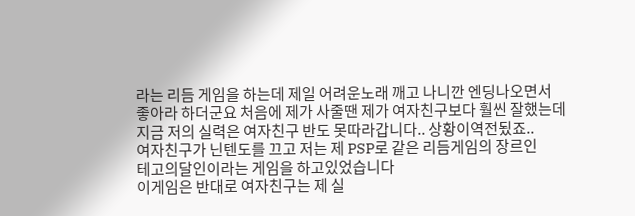라는 리듬 게임을 하는데 제일 어려운노래 깨고 나니깐 엔딩나오면서
좋아라 하더군요 처음에 제가 사줄땐 제가 여자친구보다 훨씬 잘했는데
지금 저의 실력은 여자친구 반도 못따라갑니다.. 상황이역전됬죠..
여자친구가 닌텐도를 끄고 저는 제 PSP로 같은 리듬게임의 장르인
테고의달인이라는 게임을 하고있었습니다
이게임은 반대로 여자친구는 제 실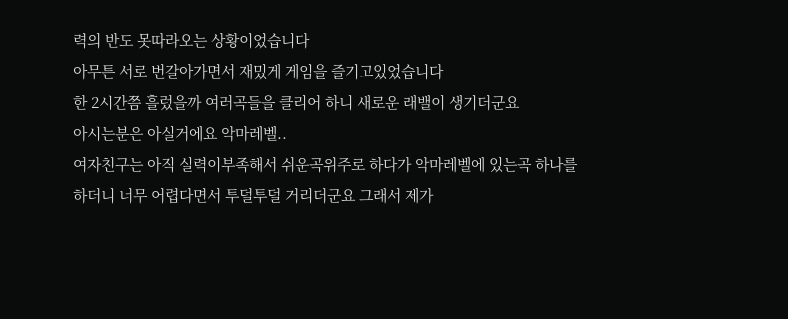력의 반도 못따라오는 상황이었습니다
아무튼 서로 번갈아가면서 재밌게 게임을 즐기고있었습니다
한 2시간쯤 흘렀을까 여러곡들을 클리어 하니 새로운 래밸이 생기더군요
아시는분은 아실거에요 악마레벨..
여자친구는 아직 실력이부족해서 쉬운곡위주로 하다가 악마레벨에 있는곡 하나를
하더니 너무 어렵다면서 투덜투덜 거리더군요 그래서 제가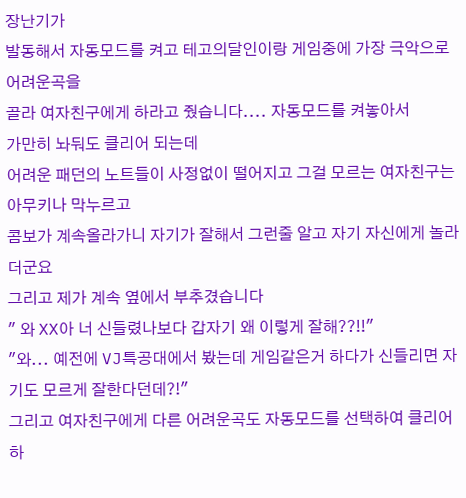장난기가
발동해서 자동모드를 켜고 테고의달인이랑 게임중에 가장 극악으로 어려운곡을
골라 여자친구에게 하라고 줬습니다.... 자동모드를 켜놓아서
가만히 놔둬도 클리어 되는데
어려운 패던의 노트들이 사정없이 떨어지고 그걸 모르는 여자친구는 아무키나 막누르고
콤보가 계속올라가니 자기가 잘해서 그런줄 알고 자기 자신에게 놀라더군요
그리고 제가 계속 옆에서 부추겼습니다
" 와 XX아 너 신들렸나보다 갑자기 왜 이렇게 잘해??!!"
"와... 예전에 VJ특공대에서 봤는데 게임같은거 하다가 신들리면 자기도 모르게 잘한다던데?!"
그리고 여자친구에게 다른 어려운곡도 자동모드를 선택하여 클리어하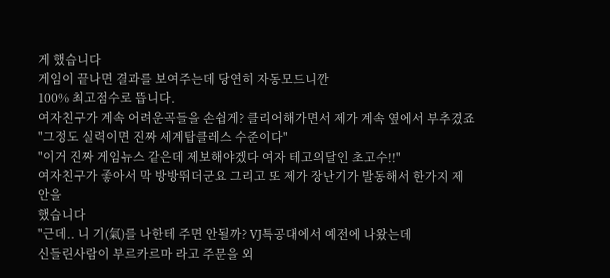게 했습니다
게임이 끝나면 결과를 보여주는데 당연히 자동모드니깐
100% 최고점수로 뜹니다.
여자친구가 계속 어려운곡들을 손쉽게? 클리어해가면서 제가 계속 옆에서 부추겼죠
"그정도 실력이면 진짜 세계탑클레스 수준이다"
"이거 진짜 게임뉴스 같은데 제보해야겠다 여자 테고의달인 초고수!!"
여자친구가 좋아서 막 방방뛰더군요 그리고 또 제가 장난기가 발동해서 한가지 제안을
했습니다
"근데.. 니 기(氣)를 나한테 주면 안될까? VJ특공대에서 예전에 나왔는데
신들린사람이 부르카르마 라고 주문을 외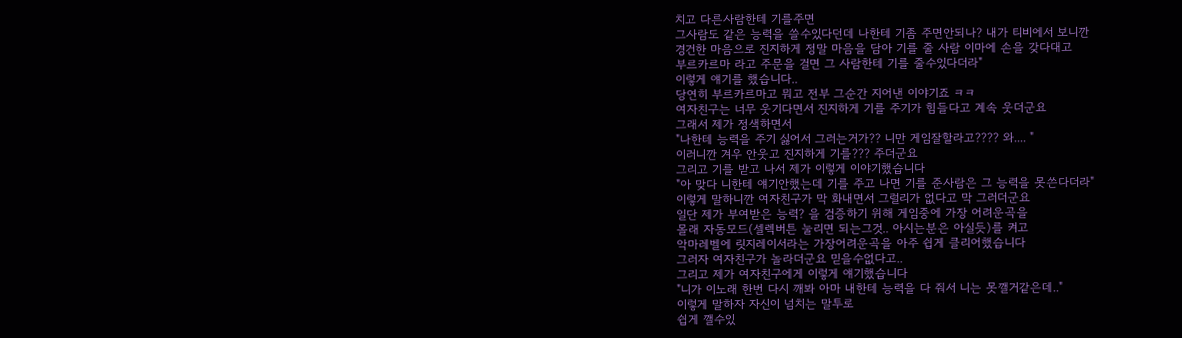치고 다른사람한테 기를주면
그사람도 같은 능력을 쓸수있다던데 나한테 기좀 주면안되나? 내가 티비에서 보니깐
경건한 마음으로 진지하게 정말 마음을 담아 기를 줄 사람 이마에 손을 갖다대고
부르카르마 라고 주문을 걸면 그 사람한테 기를 줄수있다더라"
이렇게 얘기를 했습니다..
당연히 부르카르마고 뭐고 전부 그순간 지어낸 이야기죠 ㅋㅋ
여자친구는 너무 웃기다면서 진지하게 기를 주기가 힘들다고 계속 웃더군요
그래서 제가 정색하면서
"나한테 능력을 주기 싫어서 그러는거가?? 니만 게임잘할라고???? 와.... "
이러니깐 겨우 안웃고 진지하게 기를??? 주더군요
그리고 기를 받고 나서 제가 이렇게 이야기했습니다
"아 맞다 니한테 얘기안했는데 기를 주고 나면 기를 준사람은 그 능력을 못쓴다더라"
이렇게 말하니깐 여자친구가 막 화내면서 그럴리가 없다고 막 그러더군요
일단 제가 부여받은 능력? 을 검증하기 위해 게임중에 가장 어려운곡을
몰래 자동모드(셀렉버튼 눌리면 되는그것.. 아시는분은 아실듯)를 켜고
악마레벨에 릿지레이서라는 가장어려운곡을 아주 쉽게 클리어했습니다
그러자 여자친구가 놀라더군요 믿을수없다고..
그리고 제가 여자친구에게 이렇게 얘기했습니다
"니가 이노래 한번 다시 깨봐 아마 내한테 능력을 다 줘서 니는 못깰거같은데.."
이렇게 말하자 자신이 넘치는 말투로
쉽게 깰수있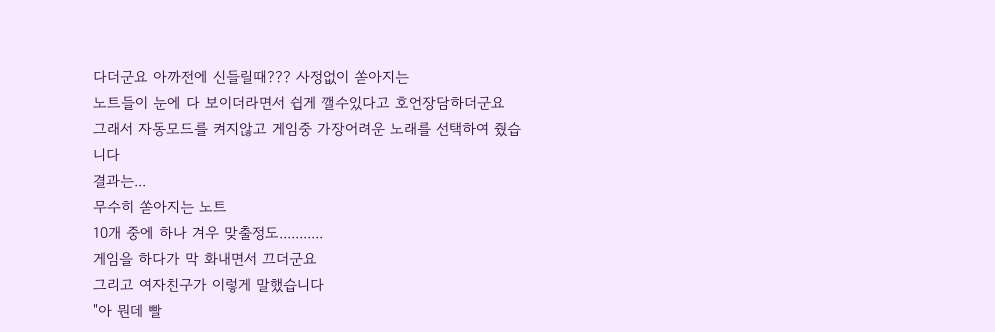다더군요 아까전에 신들릴때??? 사정없이 쏟아지는
노트들이 눈에 다 보이더라면서 쉽게 깰수있다고 호언장담하더군요
그래서 자동모드를 켜지않고 게임중 가장어려운 노래를 선택하여 줬습니다
결과는...
무수히 쏟아지는 노트
10개 중에 하나 겨우 맞출정도...........
게임을 하다가 막 화내면서 끄더군요
그리고 여자친구가 이렇게 말했습니다
"아 뭔데 빨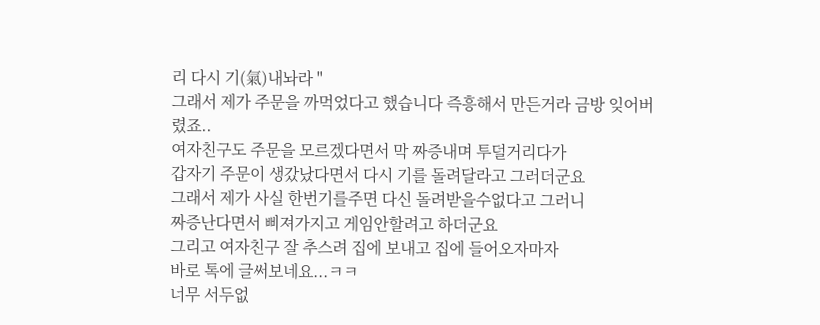리 다시 기(氣)내놔라 "
그래서 제가 주문을 까먹었다고 했습니다 즉흥해서 만든거라 금방 잊어버렸죠..
여자친구도 주문을 모르겠다면서 막 짜증내며 투덜거리다가
갑자기 주문이 생갔났다면서 다시 기를 돌려달라고 그러더군요
그래서 제가 사실 한번기를주면 다신 돌려받을수없다고 그러니
짜증난다면서 삐져가지고 게임안할려고 하더군요
그리고 여자친구 잘 추스려 집에 보내고 집에 들어오자마자
바로 톡에 글써보네요...ㅋㅋ
너무 서두없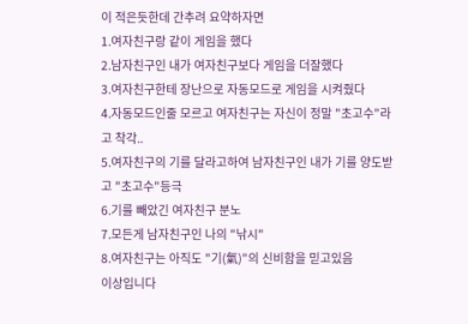이 적은듯한데 간추려 요약하자면
1.여자친구랑 같이 게임을 했다
2.남자친구인 내가 여자친구보다 게임을 더잘했다
3.여자친구한테 장난으로 자동모드로 게임을 시켜줬다
4.자동모드인줄 모르고 여자친구는 자신이 정말 "초고수"라고 착각..
5.여자친구의 기를 달라고하여 남자친구인 내가 기를 양도받고 "초고수"등극
6.기를 빼았긴 여자친구 분노
7.모든게 남자친구인 나의 "낚시"
8.여자친구는 아직도 "기(氣)"의 신비함을 믿고있음
이상입니다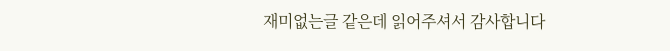재미없는글 같은데 읽어주셔서 감사합니다